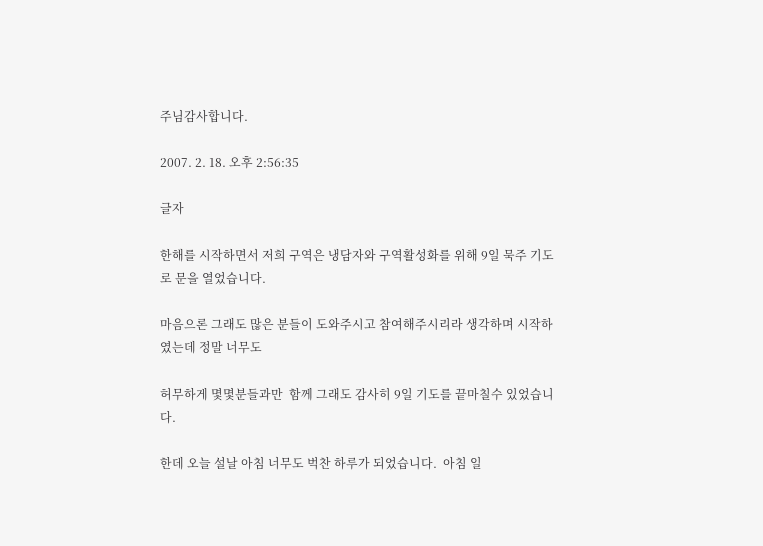주님감사합니다.

2007. 2. 18. 오후 2:56:35

글자

한해를 시작하면서 저희 구역은 냉담자와 구역활성화를 위해 9일 묵주 기도로 문을 열었습니다.

마음으론 그래도 많은 분들이 도와주시고 참여해주시리라 생각하며 시작하였는데 정말 너무도

허무하게 몇몇분들과만  함께 그래도 감사히 9일 기도를 끝마칠수 있었습니다.

한데 오늘 설날 아침 너무도 벅찬 하루가 되었습니다.  아침 일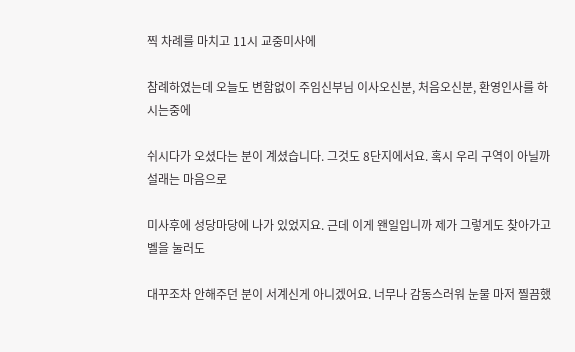찍 차례를 마치고 11시 교중미사에

참례하였는데 오늘도 변함없이 주임신부님 이사오신분, 처음오신분, 환영인사를 하시는중에

쉬시다가 오셨다는 분이 계셨습니다. 그것도 8단지에서요. 혹시 우리 구역이 아닐까 설래는 마음으로

미사후에 성당마당에 나가 있었지요. 근데 이게 왠일입니까 제가 그렇게도 찾아가고 벨을 눌러도

대꾸조차 안해주던 분이 서계신게 아니겠어요. 너무나 감동스러워 눈물 마저 찔끔했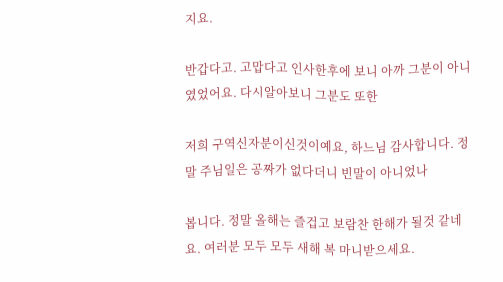지요.

반갑다고. 고맙다고 인사한후에 보니 아까 그분이 아니였었어요. 다시알아보니 그분도 또한

저희 구역신자분이신것이예요, 하느님 감사합니다. 정말 주님일은 공짜가 없다더니 빈말이 아니었나

봅니다. 정말 올해는 즐겁고 보람찬 한해가 될것 같네요. 여러분 모두 모두 새해 복 마니받으세요.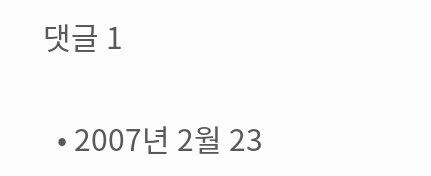댓글 1

  • 2007년 2월 23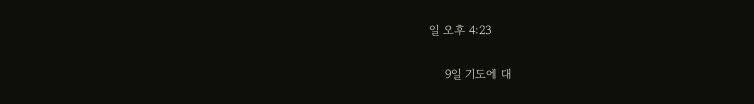일 오후 4:23

    9일 기도에 대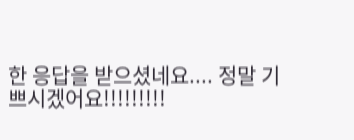한 응답을 받으셨네요.... 정말 기쁘시겠어요!!!!!!!!!